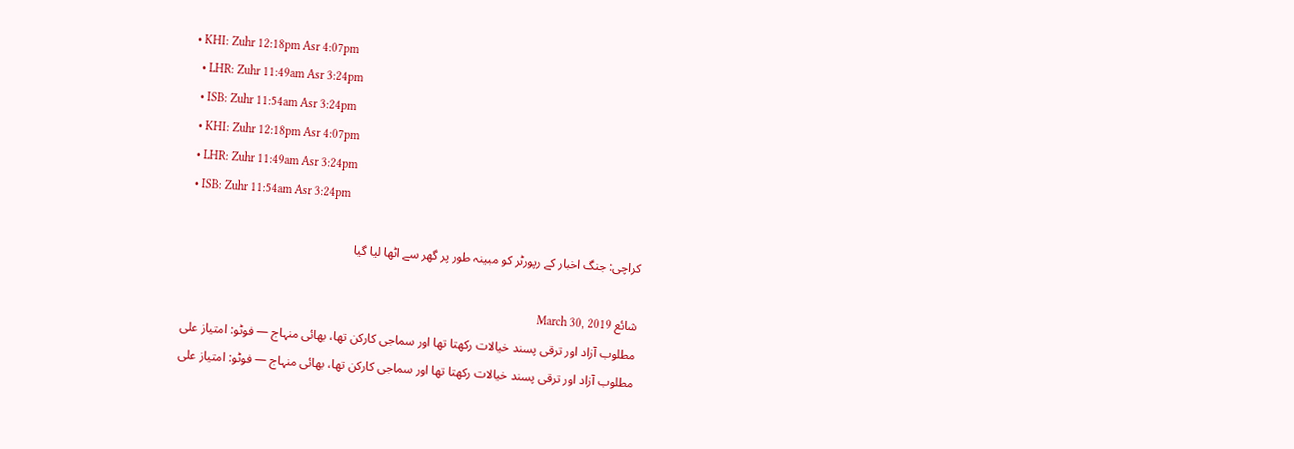• KHI: Zuhr 12:18pm Asr 4:07pm
  • LHR: Zuhr 11:49am Asr 3:24pm
  • ISB: Zuhr 11:54am Asr 3:24pm
  • KHI: Zuhr 12:18pm Asr 4:07pm
  • LHR: Zuhr 11:49am Asr 3:24pm
  • ISB: Zuhr 11:54am Asr 3:24pm

کراچی: جنگ اخبار کے رپورٹر کو مبینہ طور پر گھر سے اٹھا لیا گیا

شائع March 30, 2019
مطلوب آزاد اور ترقی پسند خیالات رکھتا تھا اور سماجی کارکن تھا، بھائی منہاج — فوٹو: امتیاز علی
مطلوب آزاد اور ترقی پسند خیالات رکھتا تھا اور سماجی کارکن تھا، بھائی منہاج — فوٹو: امتیاز علی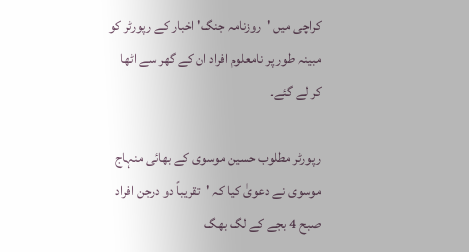کراچی میں 'روزنامہ جنگ' اخبار کے رپورٹر کو مبینہ طور پر نامعلوم افراد ان کے گھر سے اٹھا کر لے گئے۔

رپورٹر مطلوب حسین موسوی کے بھائی منہاج موسوی نے دعویٰ کیا کہ 'تقریباً دو درجن افراد صبح 4 بجے کے لگ بھگ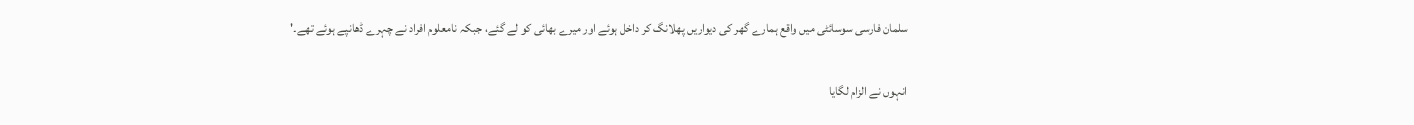سلمان فارسی سوسائٹی میں واقع ہمارے گھر کی دیواریں پھلانگ کر داخل ہوئے اور میرے بھائی کو لے گئے، جبکہ نامعلوم افراد نے چہرے ڈھانپے ہوئے تھے۔'

انہوں نے الزام لگایا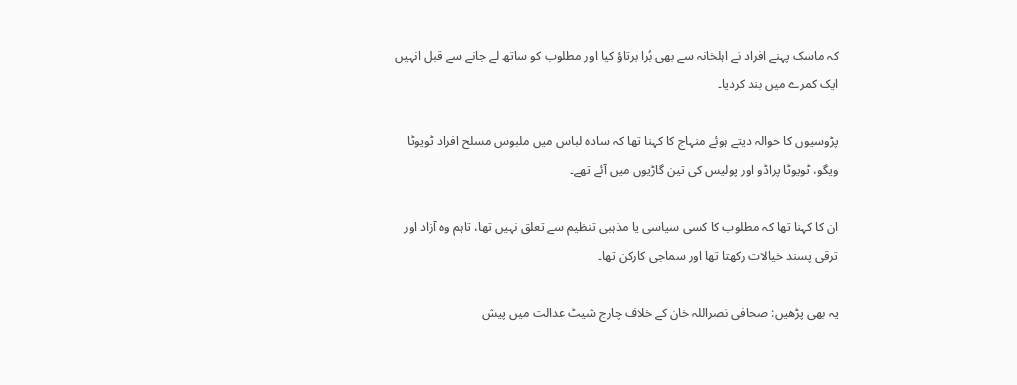کہ ماسک پہنے افراد نے اہلخانہ سے بھی بُرا برتاؤ کیا اور مطلوب کو ساتھ لے جانے سے قبل انہیں ایک کمرے میں بند کردیا۔

پڑوسیوں کا حوالہ دیتے ہوئے منہاج کا کہنا تھا کہ سادہ لباس میں ملبوس مسلح افراد ٹویوٹا ویگو، ٹویوٹا پراڈو اور پولیس کی تین گاڑیوں میں آئے تھے۔

ان کا کہنا تھا کہ مطلوب کا کسی سیاسی یا مذہبی تنظیم سے تعلق نہیں تھا، تاہم وہ آزاد اور ترقی پسند خیالات رکھتا تھا اور سماجی کارکن تھا۔

یہ بھی پڑھیں: صحافی نصراللہ خان کے خلاف چارج شیٹ عدالت میں پیش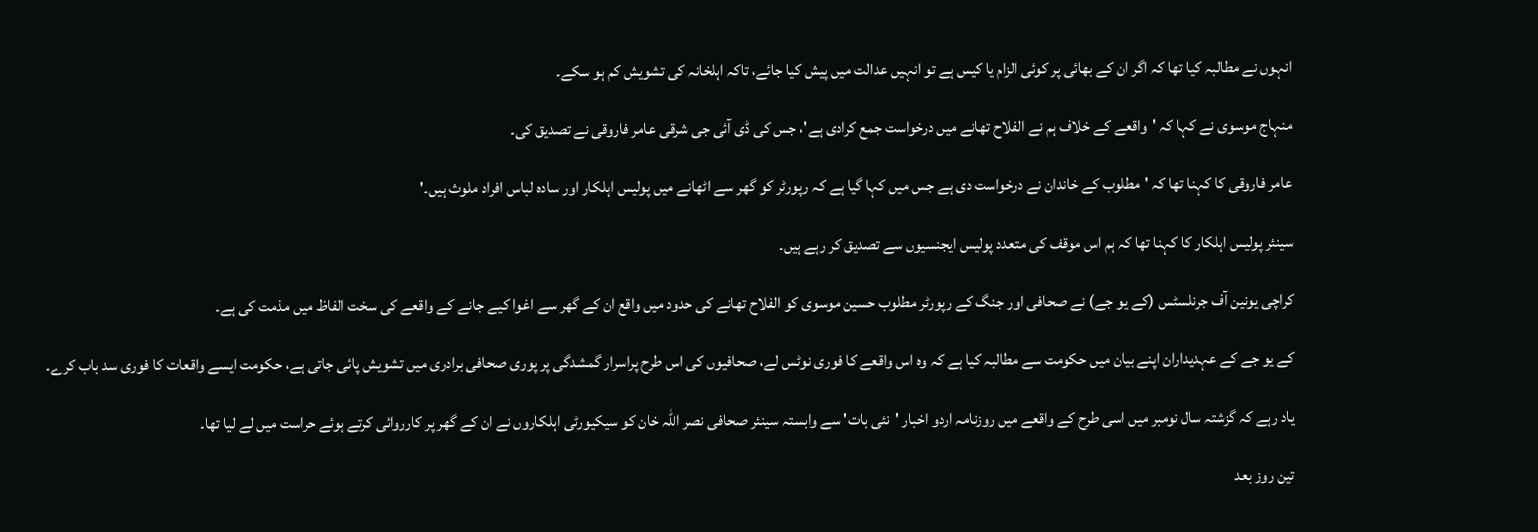انہوں نے مطالبہ کیا تھا کہ اگر ان کے بھائی پر کوئی الزام یا کیس ہے تو انہیں عدالت میں پیش کیا جائے، تاکہ اہلخانہ کی تشویش کم ہو سکے۔

منہاج موسوی نے کہا کہ 'واقعے کے خلاف ہم نے الفلاح تھانے میں درخواست جمع کرادی ہے'، جس کی ڈی آئی جی شرقی عامر فاروقی نے تصدیق کی۔

عامر فاروقی کا کہنا تھا کہ 'مطلوب کے خاندان نے درخواست دی ہے جس میں کہا گیا ہے کہ رپورٹر کو گھر سے اٹھانے میں پولیس اہلکار اور سادہ لباس افراد ملوث ہیں۔'

سینئر پولیس اہلکار کا کہنا تھا کہ ہم اس موقف کی متعدد پولیس ایجنسیوں سے تصدیق کر رہے ہیں۔

کراچی یونین آف جرنلسٹس (کے یو جے) نے صحافی اور جنگ کے رپورٹر مطلوب حسین موسوی کو الفلاح تھانے کی حدود میں واقع ان کے گھر سے اغوا کیے جانے کے واقعے کی سخت الفاظ میں مذمت کی ہے۔

کے یو جے کے عہدیداران اپنے بیان میں حکومت سے مطالبہ کیا ہے کہ وہ اس واقعے کا فوری نوٹس لے، صحافیوں کی اس طرح پراسرار گمشدگی پر پوری صحافی برادری میں تشویش پائی جاتی ہے، حکومت ایسے واقعات کا فوری سد باب کرے۔

یاد رہے کہ گزشتہ سال نومبر میں اسی طرح کے واقعے میں روزنامہ اردو اخبار 'نئی بات' سے وابستہ سینئر صحافی نصر اللہ خان کو سیکیورٹی اہلکاروں نے ان کے گھر پر کارروائی کرتے ہوئے حراست میں لے لیا تھا۔

تین روز بعد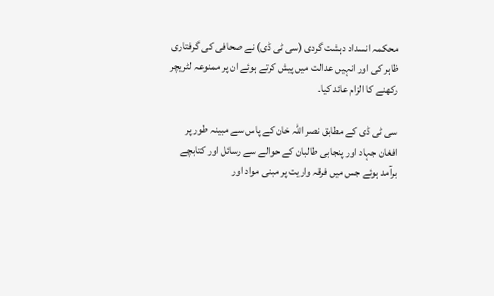محکمہ انسداد دہشت گردی (سی ٹی ڈی) نے صحافی کی گرفتاری ظاہر کی اور انہیں عدالت میں پیش کرتے ہوئے ان پر ممنوعہ لٹریچر رکھنے کا الزام عائد کیا۔

سی ٹی ڈی کے مطابق نصر اللہ خان کے پاس سے مبینہ طور پر افغان جہاد اور پنجابی طالبان کے حوالے سے رسائل اور کتابچے برآمد ہوئے جس میں فرقہ واریت پر مبنی مواد اور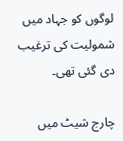لوگوں کو جہاد میں شمولیت کی ترغیب دی گئی تھی۔

چارج شیٹ میں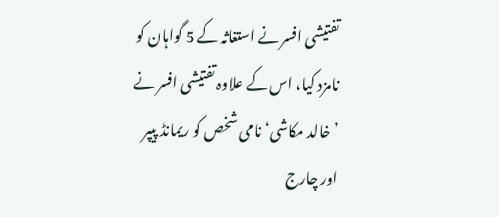تفتیشی افسر نے استغاثہ کے 5 گواہان کو نامزد کیا، اس کے علاوہ تفتیشی افسر نے ’خالد مکاشی‘ نامی شخص کو ریمانڈ پیپر اور چارج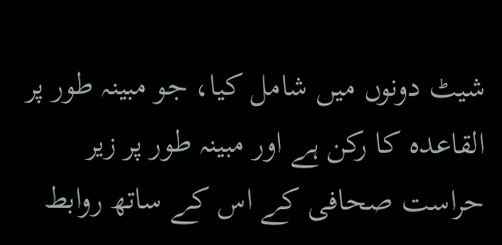شیٹ دونوں میں شامل کیا، جو مبینہ طور پر القاعدہ کا رکن ہے اور مبینہ طور پر زیر حراست صحافی کے اس کے ساتھ روابط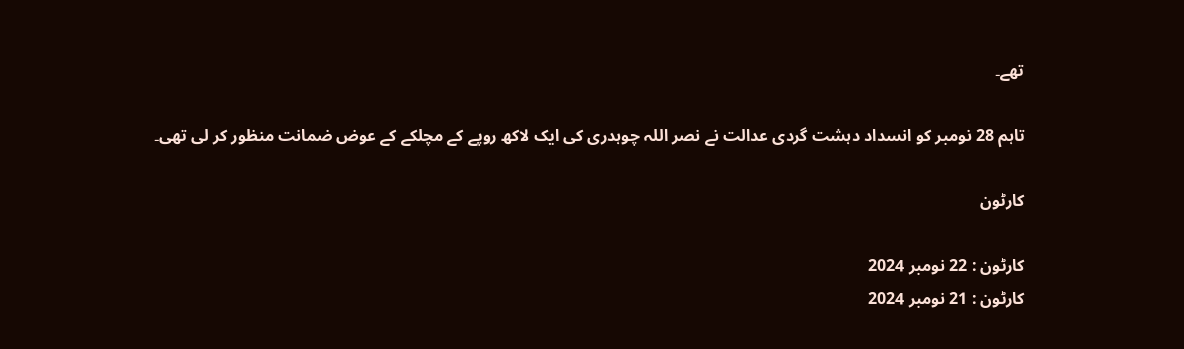تھے۔

تاہم 28 نومبر کو انسداد دہشت گردی عدالت نے نصر اللہ چوہدری کی ایک لاکھ روپے کے مچلکے کے عوض ضمانت منظور کر لی تھی۔

کارٹون

کارٹون : 22 نومبر 2024
کارٹون : 21 نومبر 2024